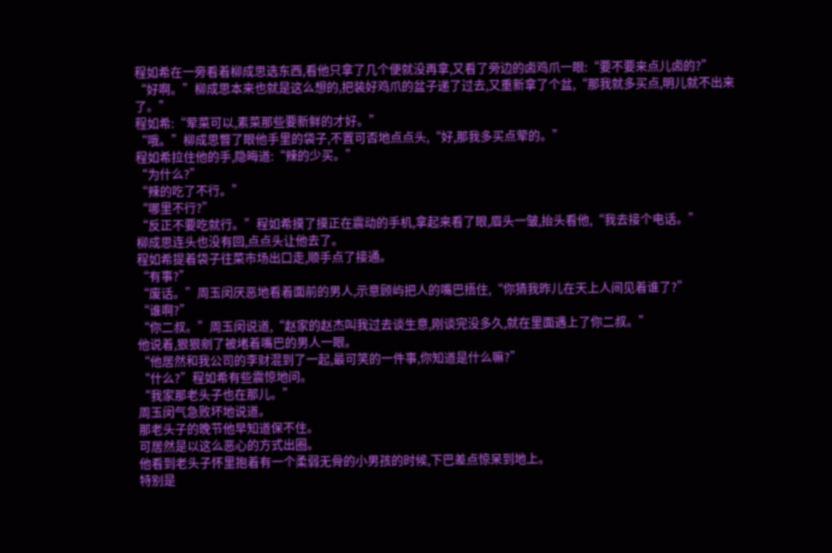程如希在一旁看着柳成思选东西,看他只拿了几个便就没再拿,又看了旁边的卤鸡爪一眼:“要不要来点儿卤的?”
“好啊。”柳成思本来也就是这么想的,把装好鸡爪的盆子递了过去,又重新拿了个盆,“那我就多买点,明儿就不出来了。”
程如希:“荤菜可以,素菜那些要新鲜的才好。”
“哦。”柳成思瞥了眼他手里的袋子,不置可否地点点头,“好,那我多买点荤的。”
程如希拉住他的手,隐晦道:“辣的少买。”
“为什么?”
“辣的吃了不行。”
“哪里不行?”
“反正不要吃就行。”程如希摸了摸正在震动的手机,拿起来看了眼,眉头一皱,抬头看他,“我去接个电话。”
柳成思连头也没有回,点点头让他去了。
程如希提着袋子往菜市场出口走,顺手点了接通。
“有事?”
“废话。”周玉闵厌恶地看着面前的男人,示意顾屿把人的嘴巴捂住,“你猜我昨儿在天上人间见着谁了?”
“谁啊?”
“你二叔。”周玉闵说道,“赵家的赵杰叫我过去谈生意,刚谈完没多久,就在里面遇上了你二叔。”
他说着,狠狠剜了被堵着嘴巴的男人一眼。
“他居然和我公司的李财混到了一起,最可笑的一件事,你知道是什么嘛?”
“什么?”程如希有些震惊地问。
“我家那老头子也在那儿。”
周玉闵气急败坏地说道。
那老头子的晚节他早知道保不住。
可居然是以这么恶心的方式出圈。
他看到老头子怀里抱着有一个柔弱无骨的小男孩的时候,下巴差点惊呆到地上。
特别是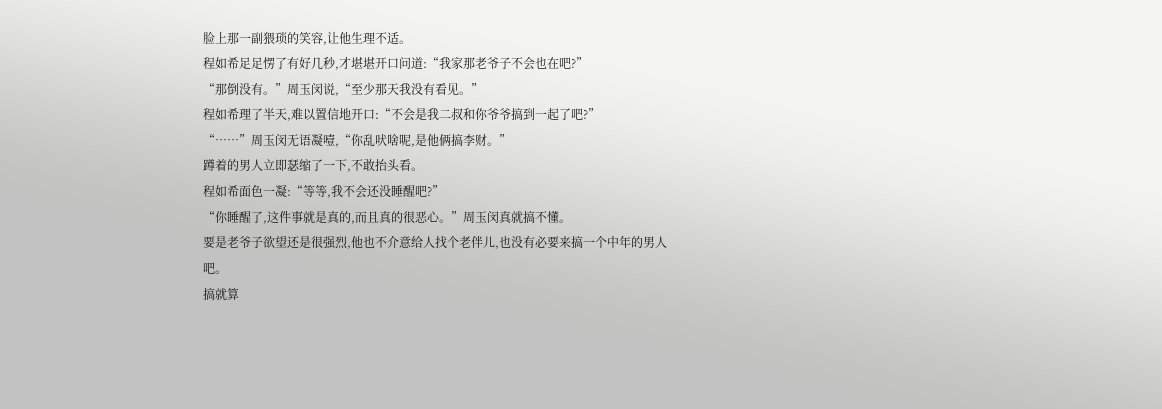脸上那一副猥琐的笑容,让他生理不适。
程如希足足愣了有好几秒,才堪堪开口问道:“我家那老爷子不会也在吧?”
“那倒没有。”周玉闵说,“至少那天我没有看见。”
程如希理了半天,难以置信地开口:“不会是我二叔和你爷爷搞到一起了吧?”
“……”周玉闵无语凝噎,“你乱吠啥呢,是他俩搞李财。”
蹲着的男人立即瑟缩了一下,不敢抬头看。
程如希面色一凝:“等等,我不会还没睡醒吧?”
“你睡醒了,这件事就是真的,而且真的很恶心。”周玉闵真就搞不懂。
要是老爷子欲望还是很强烈,他也不介意给人找个老伴儿,也没有必要来搞一个中年的男人吧。
搞就算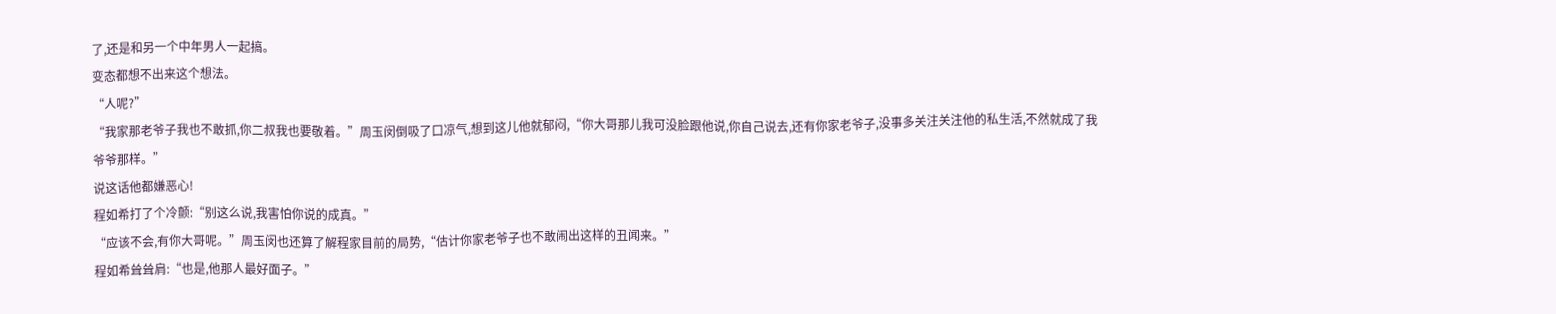了,还是和另一个中年男人一起搞。
变态都想不出来这个想法。
“人呢?”
“我家那老爷子我也不敢抓,你二叔我也要敬着。”周玉闵倒吸了口凉气,想到这儿他就郁闷,“你大哥那儿我可没脸跟他说,你自己说去,还有你家老爷子,没事多关注关注他的私生活,不然就成了我爷爷那样。”
说这话他都嫌恶心!
程如希打了个冷颤:“别这么说,我害怕你说的成真。”
“应该不会,有你大哥呢。”周玉闵也还算了解程家目前的局势,“估计你家老爷子也不敢闹出这样的丑闻来。”
程如希耸耸肩:“也是,他那人最好面子。”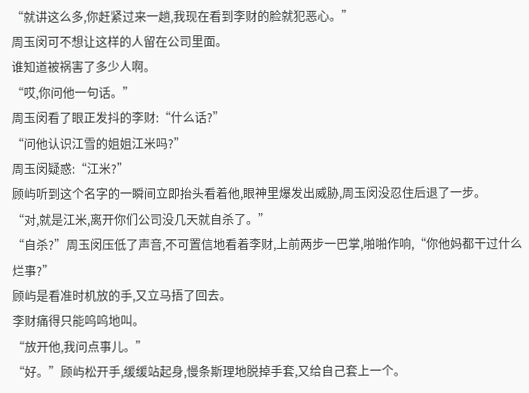“就讲这么多,你赶紧过来一趟,我现在看到李财的脸就犯恶心。”
周玉闵可不想让这样的人留在公司里面。
谁知道被祸害了多少人啊。
“哎,你问他一句话。”
周玉闵看了眼正发抖的李财:“什么话?”
“问他认识江雪的姐姐江米吗?”
周玉闵疑惑:“江米?”
顾屿听到这个名字的一瞬间立即抬头看着他,眼神里爆发出威胁,周玉闵没忍住后退了一步。
“对,就是江米,离开你们公司没几天就自杀了。”
“自杀?”周玉闵压低了声音,不可置信地看着李财,上前两步一巴掌,啪啪作响,“你他妈都干过什么烂事?”
顾屿是看准时机放的手,又立马捂了回去。
李财痛得只能呜呜地叫。
“放开他,我问点事儿。”
“好。”顾屿松开手,缓缓站起身,慢条斯理地脱掉手套,又给自己套上一个。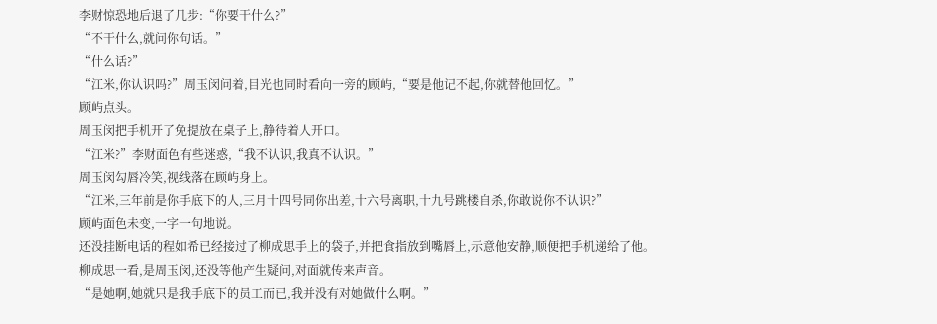李财惊恐地后退了几步:“你要干什么?”
“不干什么,就问你句话。”
“什么话?”
“江米,你认识吗?”周玉闵问着,目光也同时看向一旁的顾屿,“要是他记不起,你就替他回忆。”
顾屿点头。
周玉闵把手机开了免提放在桌子上,静待着人开口。
“江米?”李财面色有些迷惑,“我不认识,我真不认识。”
周玉闵勾唇冷笑,视线落在顾屿身上。
“江米,三年前是你手底下的人,三月十四号同你出差,十六号离职,十九号跳楼自杀,你敢说你不认识?”
顾屿面色未变,一字一句地说。
还没挂断电话的程如希已经接过了柳成思手上的袋子,并把食指放到嘴唇上,示意他安静,顺便把手机递给了他。
柳成思一看,是周玉闵,还没等他产生疑问,对面就传来声音。
“是她啊,她就只是我手底下的员工而已,我并没有对她做什么啊。”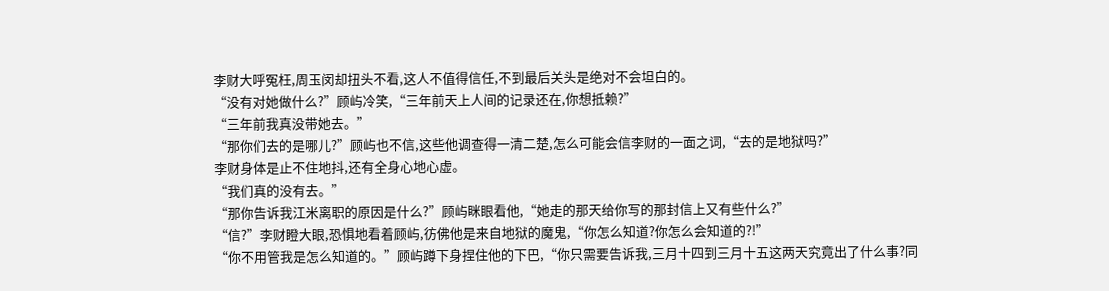李财大呼冤枉,周玉闵却扭头不看,这人不值得信任,不到最后关头是绝对不会坦白的。
“没有对她做什么?”顾屿冷笑,“三年前天上人间的记录还在,你想抵赖?”
“三年前我真没带她去。”
“那你们去的是哪儿?”顾屿也不信,这些他调查得一清二楚,怎么可能会信李财的一面之词,“去的是地狱吗?”
李财身体是止不住地抖,还有全身心地心虚。
“我们真的没有去。”
“那你告诉我江米离职的原因是什么?”顾屿眯眼看他,“她走的那天给你写的那封信上又有些什么?”
“信?”李财瞪大眼,恐惧地看着顾屿,彷佛他是来自地狱的魔鬼,“你怎么知道?你怎么会知道的?!”
“你不用管我是怎么知道的。”顾屿蹲下身捏住他的下巴,“你只需要告诉我,三月十四到三月十五这两天究竟出了什么事?同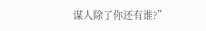谋人除了你还有谁?”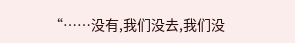“……没有,我们没去,我们没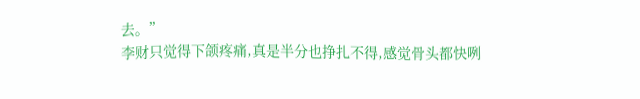去。”
李财只觉得下颌疼痛,真是半分也挣扎不得,感觉骨头都快咧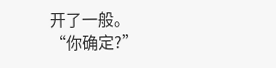开了一般。
“你确定?”